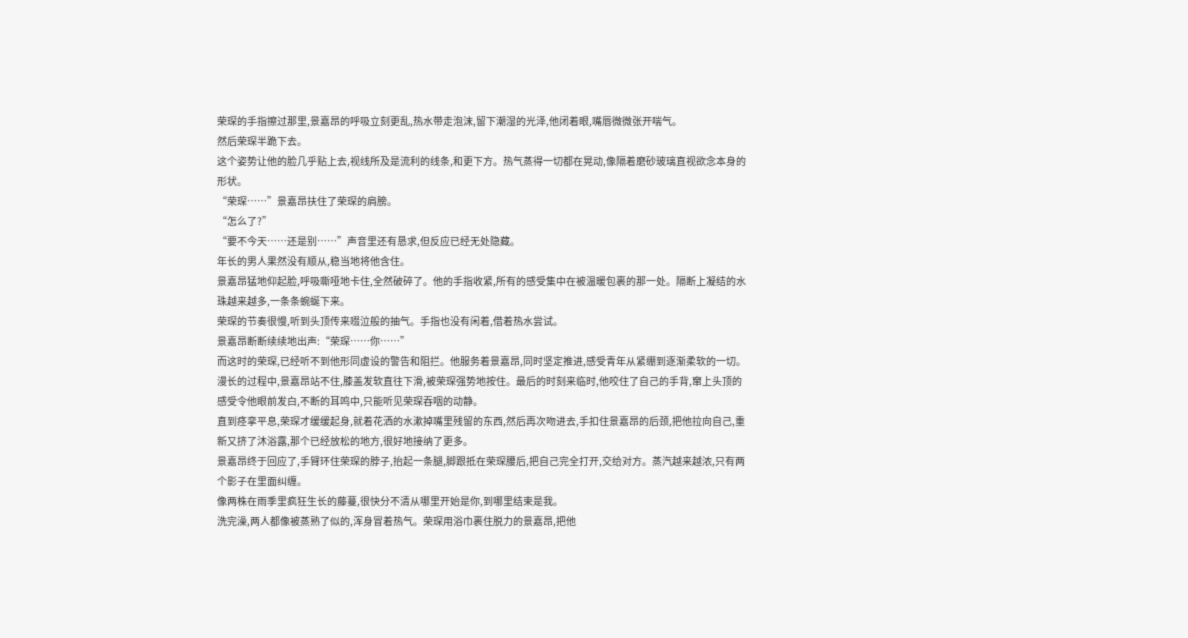荣琛的手指擦过那里,景嘉昂的呼吸立刻更乱,热水带走泡沫,留下潮湿的光泽,他闭着眼,嘴唇微微张开喘气。
然后荣琛半跪下去。
这个姿势让他的脸几乎贴上去,视线所及是流利的线条,和更下方。热气蒸得一切都在晃动,像隔着磨砂玻璃直视欲念本身的形状。
“荣琛……”景嘉昂扶住了荣琛的肩膀。
“怎么了?”
“要不今天……还是别……”声音里还有恳求,但反应已经无处隐藏。
年长的男人果然没有顺从,稳当地将他含住。
景嘉昂猛地仰起脸,呼吸嘶哑地卡住,全然破碎了。他的手指收紧,所有的感受集中在被温暖包裹的那一处。隔断上凝结的水珠越来越多,一条条蜿蜒下来。
荣琛的节奏很慢,听到头顶传来啜泣般的抽气。手指也没有闲着,借着热水尝试。
景嘉昂断断续续地出声:“荣琛……你……”
而这时的荣琛,已经听不到他形同虚设的警告和阻拦。他服务着景嘉昂,同时坚定推进,感受青年从紧绷到逐渐柔软的一切。
漫长的过程中,景嘉昂站不住,膝盖发软直往下滑,被荣琛强势地按住。最后的时刻来临时,他咬住了自己的手背,窜上头顶的感受令他眼前发白,不断的耳鸣中,只能听见荣琛吞咽的动静。
直到痉挛平息,荣琛才缓缓起身,就着花洒的水漱掉嘴里残留的东西,然后再次吻进去,手扣住景嘉昂的后颈,把他拉向自己,重新又挤了沐浴露,那个已经放松的地方,很好地接纳了更多。
景嘉昂终于回应了,手臂环住荣琛的脖子,抬起一条腿,脚跟抵在荣琛腰后,把自己完全打开,交给对方。蒸汽越来越浓,只有两个影子在里面纠缠。
像两株在雨季里疯狂生长的藤蔓,很快分不清从哪里开始是你,到哪里结束是我。
洗完澡,两人都像被蒸熟了似的,浑身冒着热气。荣琛用浴巾裹住脱力的景嘉昂,把他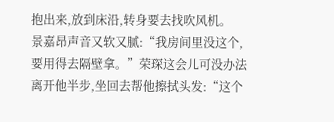抱出来,放到床沿,转身要去找吹风机。
景嘉昂声音又软又腻:“我房间里没这个,要用得去隔壁拿。”荣琛这会儿可没办法离开他半步,坐回去帮他擦拭头发:“这个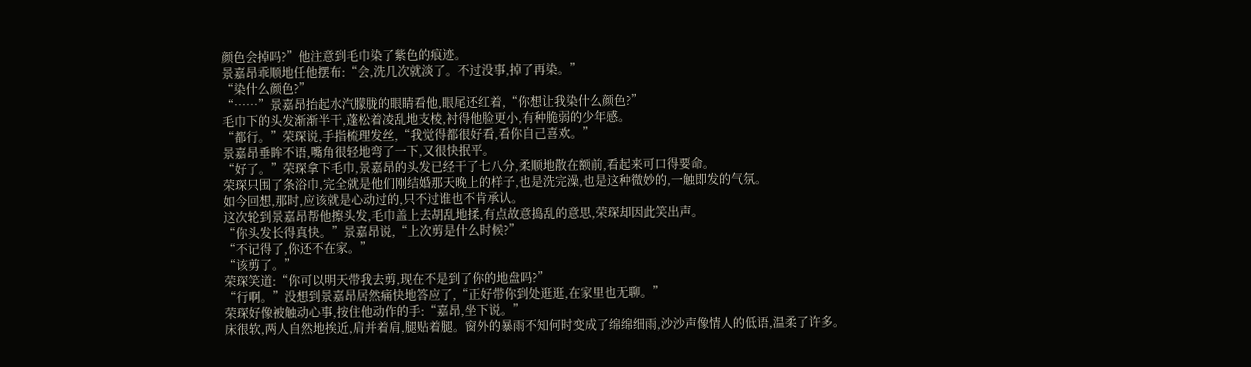颜色会掉吗?”他注意到毛巾染了紫色的痕迹。
景嘉昂乖顺地任他摆布:“会,洗几次就淡了。不过没事,掉了再染。”
“染什么颜色?”
“……”景嘉昂抬起水汽朦胧的眼睛看他,眼尾还红着,“你想让我染什么颜色?”
毛巾下的头发渐渐半干,蓬松着凌乱地支棱,衬得他脸更小,有种脆弱的少年感。
“都行。”荣琛说,手指梳理发丝,“我觉得都很好看,看你自己喜欢。”
景嘉昂垂眸不语,嘴角很轻地弯了一下,又很快抿平。
“好了。”荣琛拿下毛巾,景嘉昂的头发已经干了七八分,柔顺地散在额前,看起来可口得要命。
荣琛只围了条浴巾,完全就是他们刚结婚那天晚上的样子,也是洗完澡,也是这种微妙的,一触即发的气氛。
如今回想,那时,应该就是心动过的,只不过谁也不肯承认。
这次轮到景嘉昂帮他擦头发,毛巾盖上去胡乱地揉,有点故意捣乱的意思,荣琛却因此笑出声。
“你头发长得真快。”景嘉昂说,“上次剪是什么时候?”
“不记得了,你还不在家。”
“该剪了。”
荣琛笑道:“你可以明天带我去剪,现在不是到了你的地盘吗?”
“行啊。”没想到景嘉昂居然痛快地答应了,“正好带你到处逛逛,在家里也无聊。”
荣琛好像被触动心事,按住他动作的手:“嘉昂,坐下说。”
床很软,两人自然地挨近,肩并着肩,腿贴着腿。窗外的暴雨不知何时变成了绵绵细雨,沙沙声像情人的低语,温柔了许多。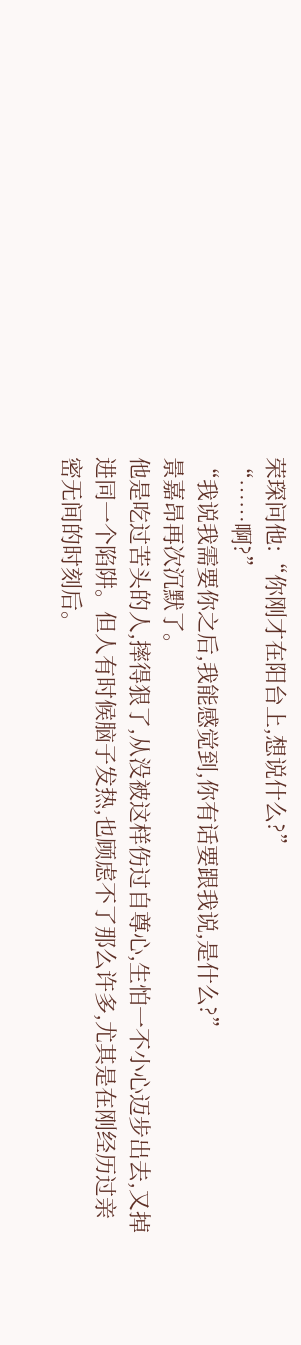荣琛问他:“你刚才在阳台上,想说什么?”
“……啊?”
“我说我需要你之后,我能感觉到,你有话要跟我说,是什么?”
景嘉昂再次沉默了。
他是吃过苦头的人,摔得狠了,从没被这样伤过自尊心,生怕一不小心迈步出去,又掉进同一个陷阱。但人有时候脑子发热,也顾虑不了那么许多,尤其是在刚经历过亲密无间的时刻后。